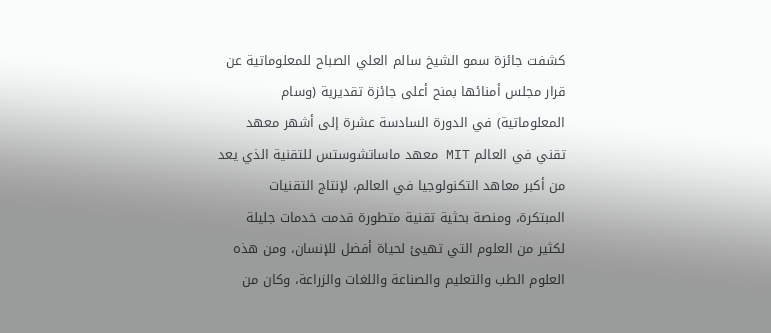كشفت جائزة سمو الشيخ سالم العلي الصباح للمعلوماتية عن قرار مجلس أمنائها بمنح أعلى جائزة تقديرية (وسام المعلوماتية) في الدورة السادسة عشرة إلى أشهر معهد تقني في العالم MIT معهد ماساتشوستس للتقنية الذي يعد من أكبر معاهد التكنولوجيا في العالم، لإنتاج التقنيات المبتكرة، ومنصة بحثية تقنية متطورة قدمت خدمات جليلة لكثير من العلوم التي تهيئ لحياة أفضل للإنسان، ومن هذه العلوم الطب والتعليم والصناعة واللغات والزراعة، وكان من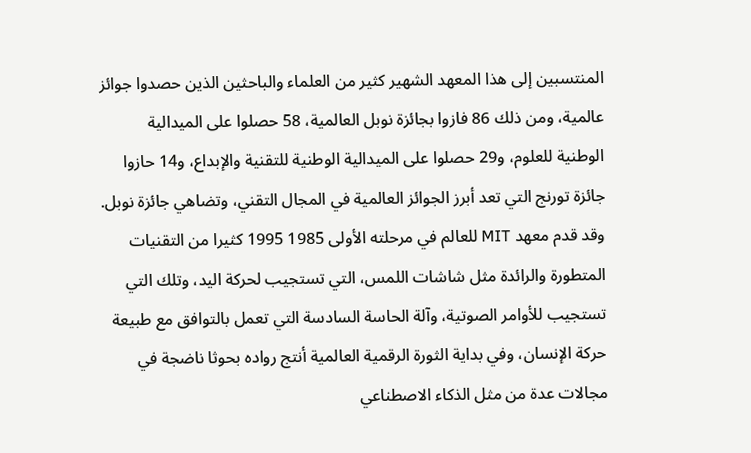المنتسبين إلى هذا المعهد الشهير كثير من العلماء والباحثين الذين حصدوا جوائز عالمية، ومن ذلك 86 فازوا بجائزة نوبل العالمية، 58 حصلوا على الميدالية الوطنية للعلوم، و29 حصلوا على الميدالية الوطنية للتقنية والإبداع، و14 حازوا جائزة تورنج التي تعد أبرز الجوائز العالمية في المجال التقني، وتضاهي جائزة نوبل.
وقد قدم معهد MIT للعالم في مرحلته الأولى 1985 1995 كثيرا من التقنيات المتطورة والرائدة مثل شاشات اللمس، التي تستجيب لحركة اليد، وتلك التي تستجيب للأوامر الصوتية، وآلة الحاسة السادسة التي تعمل بالتوافق مع طبيعة حركة الإنسان، وفي بداية الثورة الرقمية العالمية أنتج رواده بحوثا ناضجة في مجالات عدة من مثل الذكاء الاصطناعي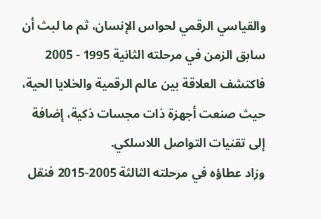والقياسي الرقمي لحواس الإنسان، ثم ما لبث أن سابق الزمن في مرحلته الثانية 1995 - 2005 فاكتشف العلاقة بين عالم الرقمية والخلايا الحية، حيث صنعت أجهزة ذات مجسات ذكية، إضافة إلى تقنيات التواصل اللاسلكي.
وزاد عطاؤه في مرحلته الثالثة 2005-2015 فنقل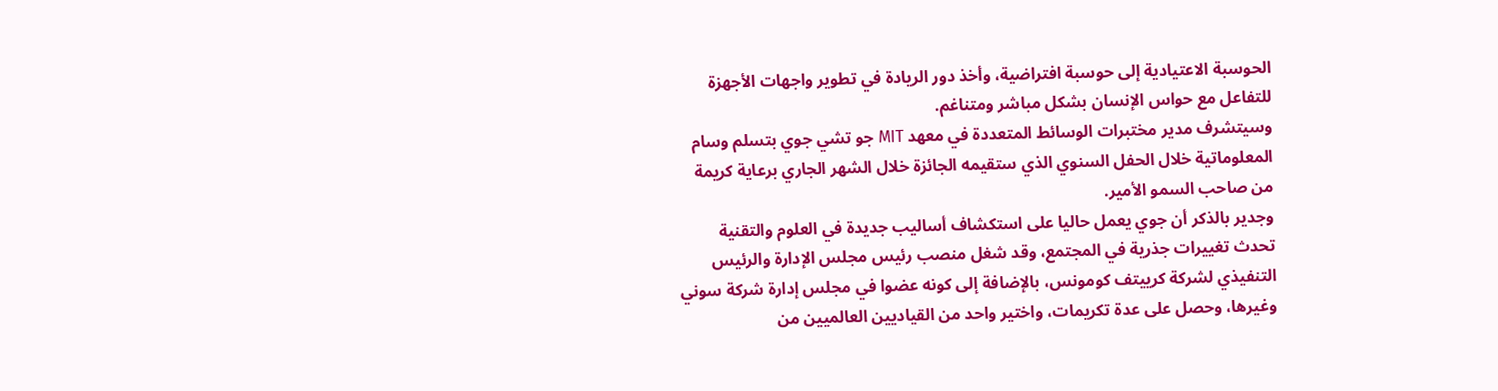الحوسبة الاعتيادية إلى حوسبة افتراضية، وأخذ دور الريادة في تطوير واجهات الأجهزة للتفاعل مع حواس الإنسان بشكل مباشر ومتناغم.
وسيتشرف مدير مختبرات الوسائط المتعددة في معهد MIT جو تشي جوي بتسلم وسام المعلوماتية خلال الحفل السنوي الذي ستقيمه الجائزة خلال الشهر الجاري برعاية كريمة من صاحب السمو الأمير.
وجدير بالذكر أن جوي يعمل حاليا على استكشاف أساليب جديدة في العلوم والتقنية تحدث تغييرات جذرية في المجتمع، وقد شغل منصب رئيس مجلس الإدارة والرئيس التنفيذي لشركة كرييتف كومونس، بالإضافة إلى كونه عضوا في مجلس إدارة شركة سوني وغيرها، وحصل على عدة تكريمات، واختير واحد من القياديين العالميين من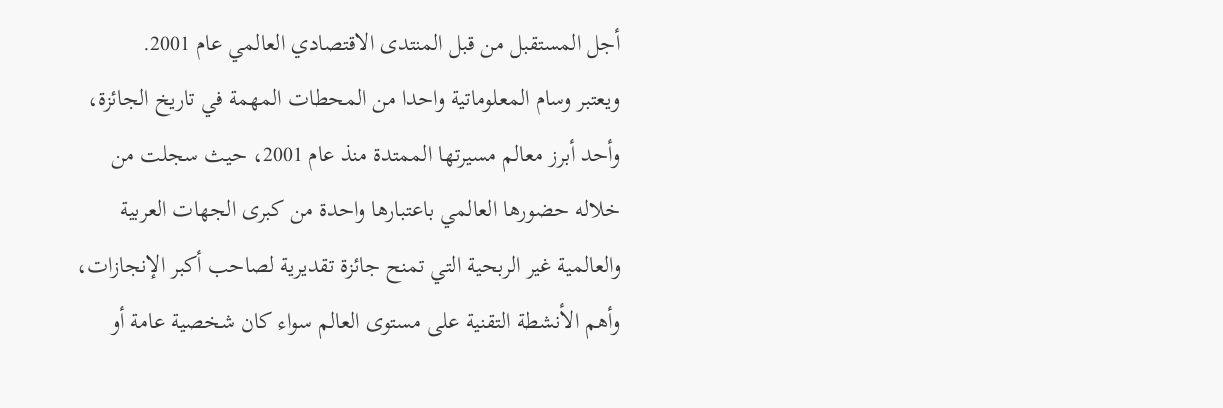أجل المستقبل من قبل المنتدى الاقتصادي العالمي عام 2001.
ويعتبر وسام المعلوماتية واحدا من المحطات المهمة في تاريخ الجائزة، وأحد أبرز معالم مسيرتها الممتدة منذ عام 2001، حيث سجلت من خلاله حضورها العالمي باعتبارها واحدة من كبرى الجهات العربية والعالمية غير الربحية التي تمنح جائزة تقديرية لصاحب أكبر الإنجازات، وأهم الأنشطة التقنية على مستوى العالم سواء كان شخصية عامة أو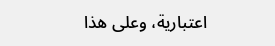اعتبارية، وعلى هذا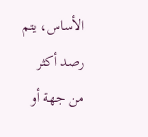الأساس، يتم رصد أكثر من جهة أو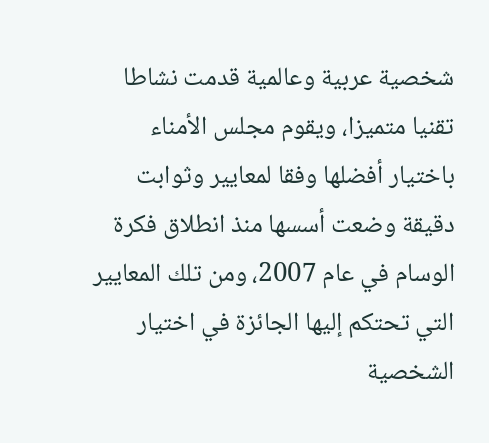شخصية عربية وعالمية قدمت نشاطا تقنيا متميزا، ويقوم مجلس الأمناء باختيار أفضلها وفقا لمعايير وثوابت دقيقة وضعت أسسها منذ انطلاق فكرة الوسام في عام 2007، ومن تلك المعايير التي تحتكم إليها الجائزة في اختيار الشخصية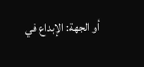أو الجهة: الإبداع في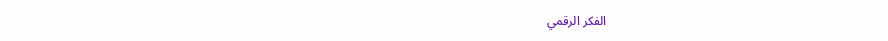الفكر الرقمي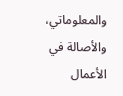والمعلوماتي، والأصالة في الأعمال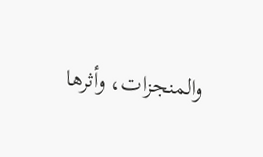والمنجزات، وأثرها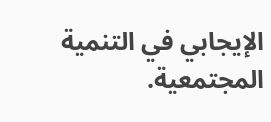الإيجابي في التنمية المجتمعية.